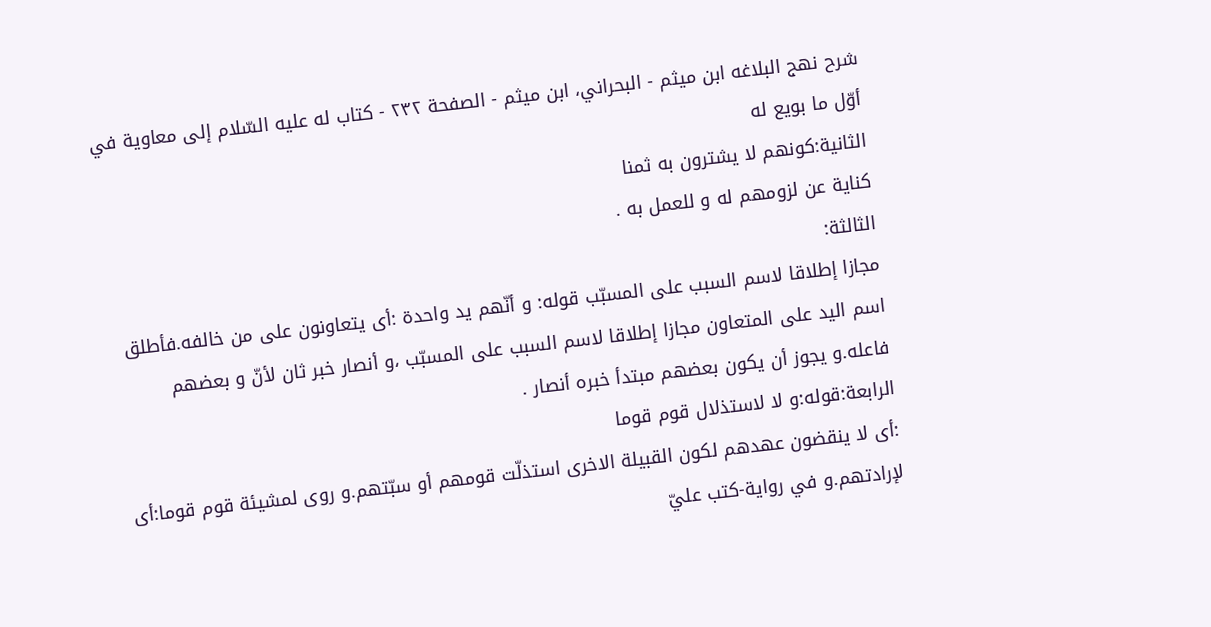شرح نهج البلاغه ابن ميثم - البحراني، ابن ميثم - الصفحة ٢٣٢ - كتاب له عليه السّلام إلى معاوية في أوّل ما بويع له
الثانية:كونهم لا يشترون به ثمنا
كناية عن لزومهم له و للعمل به .
الثالثة:
مجازا إطلاقا لاسم السبب على المسبّب قوله: و أنّهم يد واحدة :أى يتعاونون على من خالفه.فأطلق اسم اليد على المتعاون مجازا إطلاقا لاسم السبب على المسبّب ،و أنصار خبر ثان لأنّ و بعضهم فاعله.و يجوز أن يكون بعضهم مبتدأ خبره أنصار .
الرابعة:قوله:و لا لاستذلال قوم قوما
:أى لا ينقضون عهدهم لكون القبيلة الاخرى استذلّت قومهم أو سبّتهم.و روى لمشيئة قوم قوما:أى لإرادتهم.و في رواية-كتب عليّ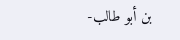بن أبو طالب-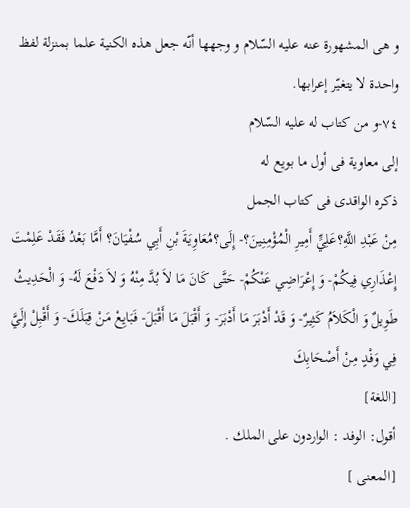و هى المشهورة عنه عليه السّلام و وجهها أنّه جعل هذه الكنية علما بمنزلة لفظ واحدة لا يتغيّر إعرابها.
٧٤-و من كتاب له عليه السّلام
إلى معاوية فى أول ما بويع له
ذكره الواقدى فى كتاب الجمل
مِنْ عَبْدِ اللَّهِ؟عَلِيٍّ أَمِيرِ الْمُؤْمِنِينَ؟- إِلَى؟مُعَاوِيَةَ بْنِ أَبِي سُفْيَانَ؟ أَمَّا بَعْدُ فَقَدْ عَلِمْتَ إِعْذَارِي فِيكُمْ- وَ إِعْرَاضِي عَنْكُمْ- حَتَّى كَانَ مَا لاَ بُدَّ مِنْهُ وَ لاَ دَفْعَ لَهُ- وَ الْحَدِيثُ طَوِيلٌ وَ الْكَلاَمُ كَثِيرٌ- وَ قَدْ أَدْبَرَ مَا أَدْبَرَ- وَ أَقْبَلَ مَا أَقْبَلَ- فَبَايِعْ مَنْ قِبَلَكَ- وَ أَقْبِلْ إِلَيَّ فِي وَفْدٍ مِنْ أَصْحَابِكَ
[اللغة]
أقول: الوفد : الواردون على الملك .
[المعنى ]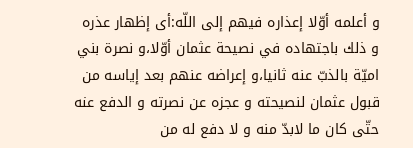و أعلمه أوّلا إعذاره فيهم إلى اللّه:أى إظهار عذره و ذلك باجتهاده في نصيحة عثمان أوّلا،و نصرة بني اميّة بالذبّ عنه ثانيا،و إعراضه عنهم بعد إياسه من قبول عثمان لنصيحته و عجزه عن نصرته و الدفع عنه حتّى كان ما لابدّ منه و لا دفع له من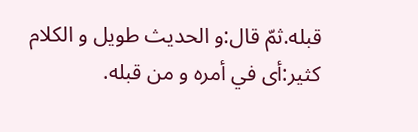قبله.ثمّ قال:و الحديث طويل و الكلام كثير:أى في أمره و من قبله.